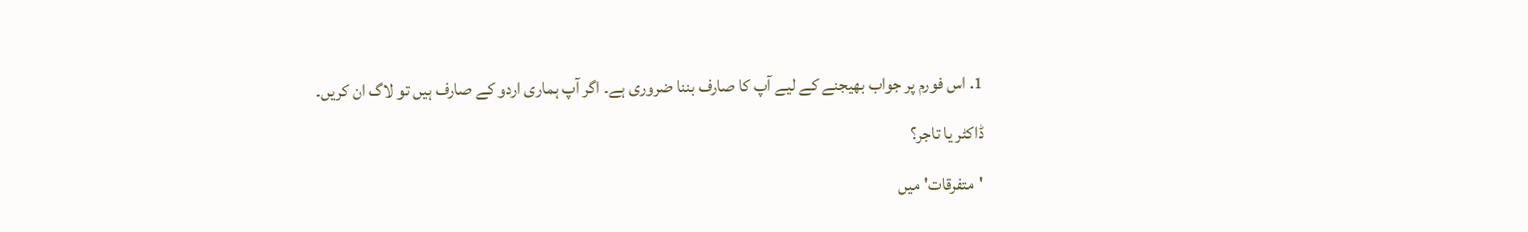1. اس فورم پر جواب بھیجنے کے لیے آپ کا صارف بننا ضروری ہے۔ اگر آپ ہماری اردو کے صارف ہیں تو لاگ ان کریں۔

ڈاکٹر یا تاجر؟

'متفرقات' میں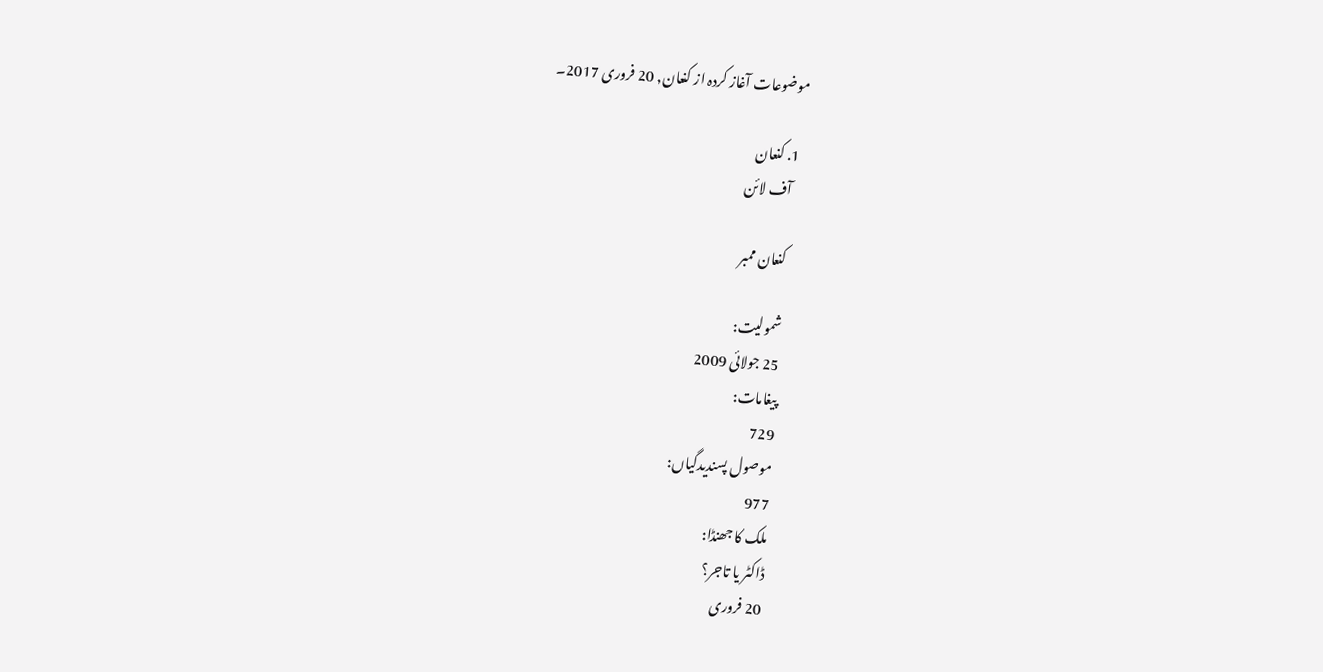موضوعات آغاز کردہ از کنعان, 20 فروری 2017۔

  1. کنعان
    آف لائن

    کنعان ممبر

    شمولیت:
    25 جولائی 2009
    پیغامات:
    729
    موصول پسندیدگیاں:
    977
    ملک کا جھنڈا:
    ڈاکٹر یا تاجر؟
    20 فروری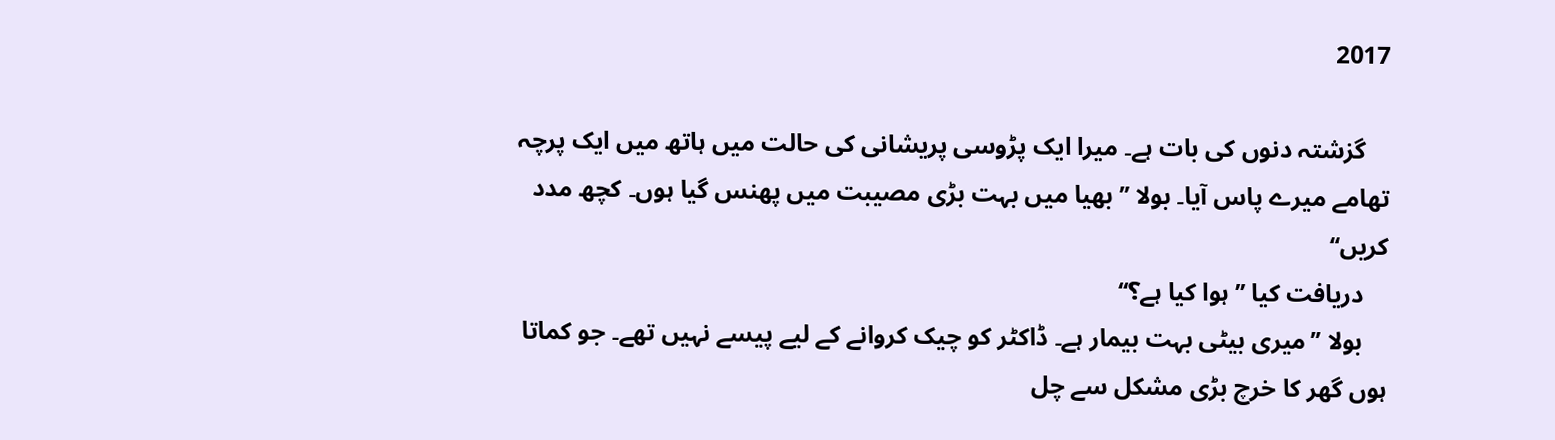2017

    گزشتہ دنوں کی بات ہے۔ میرا ایک پڑوسی پریشانی کی حالت میں ہاتھ میں ایک پرچہ تھامے میرے پاس آیا۔ بولا ’’بھیا میں بہت بڑی مصیبت میں پھنس گیا ہوں۔ کچھ مدد کریں‘‘
    دریافت کیا ’’ہوا کیا ہے؟‘‘
    بولا ’’میری بیٹی بہت بیمار ہے۔ ڈاکٹر کو چیک کروانے کے لیے پیسے نہیں تھے۔ جو کماتا ہوں گھر کا خرچ بڑی مشکل سے چل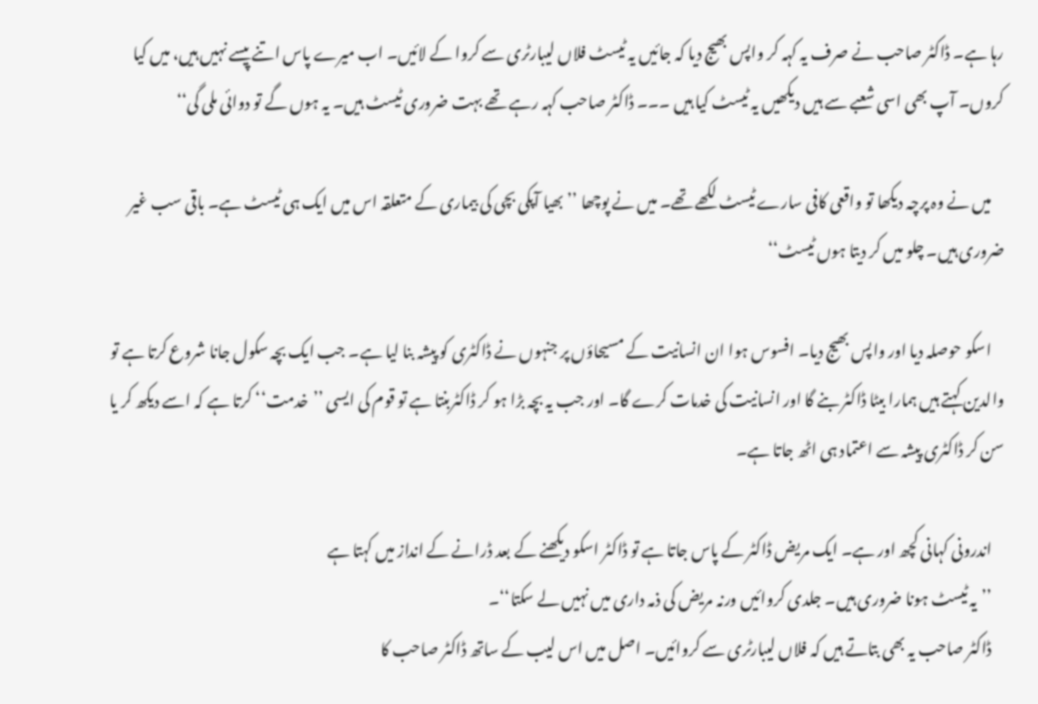رہا ہے۔ ڈاکٹر صاحب نے صرف یہ کہہ کر واپس بھیج دیا کہ جائیں یہ ٹیسٹ فلاں لیبارٹری سے کروا کے لائیں۔ اب میرے پاس اتنے پیسے نہیں ہیں، میں کیا کروں۔ آپ بھی اسی شعبے سے ہیں دیکھیں یہ ٹیسٹ کیا ہیں ۔۔۔ ڈاکٹر صاحب کہہ رہے تھے بہت ضروری ٹیسٹ ہیں۔ یہ ہوں گے تو دوائی ملی گی‘‘

    میں نے وہ پرچہ دیکھا تو واقعی کافی سارے ٹیسٹ لکھے تھے۔ میں نے پوچھا ’’بھیا آپکی بچی کی بیماری کے متعلقہ اس میں ایک ہی ٹیسٹ ہے۔ باقی سب غیر ضروری ہیں۔ چلو میں کر دیتا ہوں ٹیسٹ‘‘

    اسکو حوصلہ دیا اور واپس بھیج دیا۔ افسوس ہوا ان انسانیت کے مسیحاؤں پر جنہوں نے ڈاکٹری کو پیشہ بنا لیا ہے۔ جب ایک بچہ سکول جانا شروع کرتا ہے تو والدین کہتے ہیں ہمارا بیٹا ڈاکٹر بنے گا اور انسانیت کی خدمات کرے گا۔ اور جب یہ بچہ بڑا ہو کر ڈاکٹربنتا ہے تو قوم کی ایسی ’’خدمت‘‘ کرتا ہے کہ اسے دیکھ کر یا سن کر ڈاکٹری پیشہ سے اعتماد ہی اٹھ جاتا ہے۔

    اندرونی کہانی کچھ اور ہے۔ ایک مریض ڈاکٹر کے پاس جاتا ہے تو ڈاکٹر اسکو دیکھنے کے بعد ڈرانے کے انداز میں کہتا ہے
    ’’یہ ٹیسٹ ہونا ضروری ہیں۔ جلدی کروائیں ورنہ مریض کی ذمہ داری میں نہیں لے سکتا‘‘۔
    ڈاکٹر صاحب یہ بھی بتاتے ہیں کہ فلاں لیبارٹری سے کروائیں۔ اصل میں اس لیب کے ساتھ ڈاکٹر صاحب کا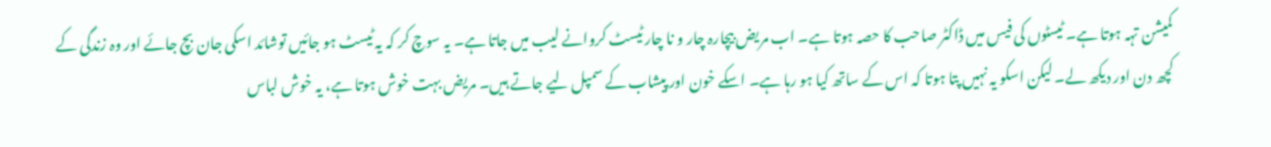کمیشن تہہ ہوتا ہے۔ ٹیسٹوں کی فیس میں ڈاکٹر صاحب کا حصہ ہوتا ہے۔ اب مریض بیچارہ چار و نا چار ٹیسٹ کروانے لیب میں جاتا ہے۔ یہ سوچ کر کہ یہ ٹیسٹ ہو جائیں توشائد اسکی جان بچ جائے اور وہ زندگی کے کچھ دن اور دیکھ لے۔ لیکن اسکو یہ نہیں پتا ہوتا کہ اس کے ساتھ کیا ہو رہا ہے۔ اسکے خون اور پیشاب کے سمپل لیے جاتے ہیں۔ مریض بہت خوش ہوتا ہے، یہ خوش لباس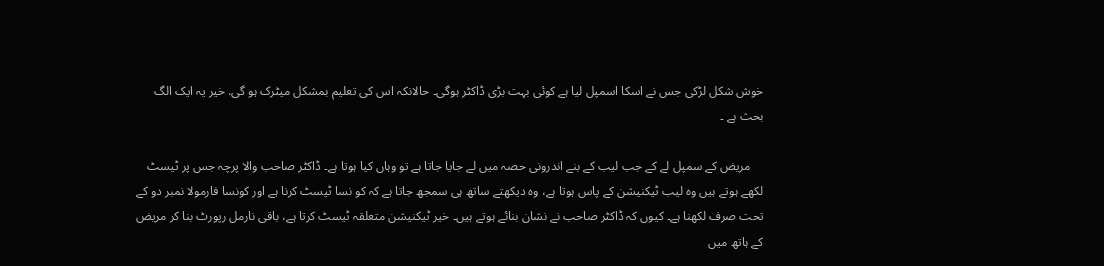خوش شکل لڑکی جس نے اسکا اسمپل لیا ہے کوئی بہت بڑی ڈاکٹر ہوگی۔ حالانکہ اس کی تعلیم بمشکل میٹرک ہو گی. خیر یہ ایک الگ بحث ہے ۔

    مریض کے سمپل لے کے جب لیب کے بنے اندرونی حصہ میں لے جایا جاتا ہے تو وہاں کیا ہوتا ہے۔ ڈاکٹر صاحب والا پرچہ جس پر ٹیسٹ لکھے ہوتے ہیں وہ لیب ٹیکنیشن کے پاس ہوتا ہے، وہ دیکھتے ساتھ ہی سمجھ جاتا ہے کہ کو نسا ٹیسٹ کرنا ہے اور کونسا فارمولا نمبر دو کے تحت صرف لکھنا ہے۔ کیوں کہ ڈاکٹر صاحب نے نشان بنائے ہوتے ہیں۔ خیر ٹیکنیشن متعلقہ ٹیسٹ کرتا ہے، باقی نارمل رپورٹ بنا کر مریض کے ہاتھ میں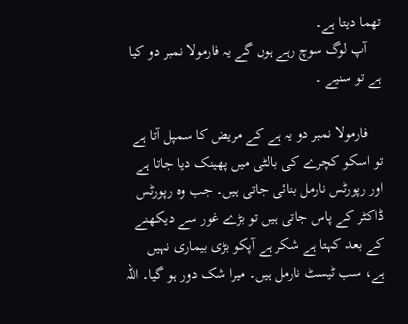تھما دیتا ہے۔
    آپ لوگ سوچ رہے ہوں گے یہ فارمولا نمبر دو کیا ہے تو سنیے ۔

    فارمولا نمبر دو یہ ہے کے مریض کا سمپل آتا ہے تو اسکو کچرے کی بالٹی میں پھینک دیا جاتا ہے اور رپورٹس نارمل بنائی جاتی ہیں۔ جب وہ رپورٹس ڈاکٹر کے پاس جاتی ہیں تو بڑے غور سے دیکھنے کے بعد کہتا ہے شکر ہے آپکو بڑی بیماری نہیں ہے، سب ٹیسٹ نارمل ہیں۔ میرا شک دور ہو گیا۔ اللہ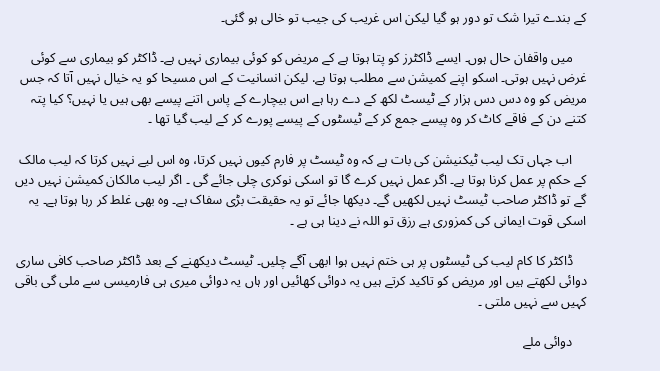کے بندے تیرا شک تو دور ہو گیا لیکن اس غریب کی جیب تو خالی ہو گئی۔

    میں واقفان حال ہوں۔ ایسے ڈاکٹرز کو پتا ہوتا ہے کے مریض کو کوئی بیماری نہیں ہے۔ ڈاکٹر کو بیماری سے کوئی غرض نہیں ہوتی۔ اسکو اپنے کمیشن سے مطلب ہوتا ہے. لیکن انسانیت کے اس مسیحا کو یہ خیال نہیں آتا کہ جس مریض کو وہ دس دس ہزار کے ٹیسٹ لکھ کے دے رہا ہے اس بیچارے کے پاس اتنے پیسے بھی ہیں یا نہیں؟ کیا پتہ کتنے دن کے فاقے کاٹ کر وہ پیسے جمع کر کے ٹیسٹوں کے پیسے پورے کر کے لیب گیا تھا ۔

    اب جہاں تک لیب ٹیکنیشن کی بات ہے کہ وہ ٹیسٹ پر فارم کیوں نہیں کرتا، وہ اس لیے نہیں کرتا کہ لیب مالک کے حکم پر عمل کرنا ہوتا ہے۔ اگر عمل نہیں کرے گا تو اسکی نوکری چلی جائے گی ۔ اگر لیب مالکان کمیشن نہیں دیں گے تو ڈاکٹر صاحب ٹیسٹ نہیں لکھیں گے۔ دیکھا جائے تو یہ حقیقت بڑی سفاک ہے۔ وہ بھی غلط کر رہا ہوتا ہے۔ یہ اسکی قوت ایمانی کی کمزوری ہے رزق تو اللہ نے دینا ہی ہے ۔

    ڈاکٹر کا کام لیب کی ٹیسٹوں پر ہی ختم نہیں ہوا ابھی آگے چلیں۔ ٹیسٹ دیکھنے کے بعد ڈاکٹر صاحب کافی ساری دوائی لکھتے ہیں اور مریض کو تاکید کرتے ہیں یہ دوائی کھائیں اور ہاں یہ دوائی میری ہی فارمیسی سے ملی گی باقی کہیں سے نہیں ملتی ۔

    دوائی ملے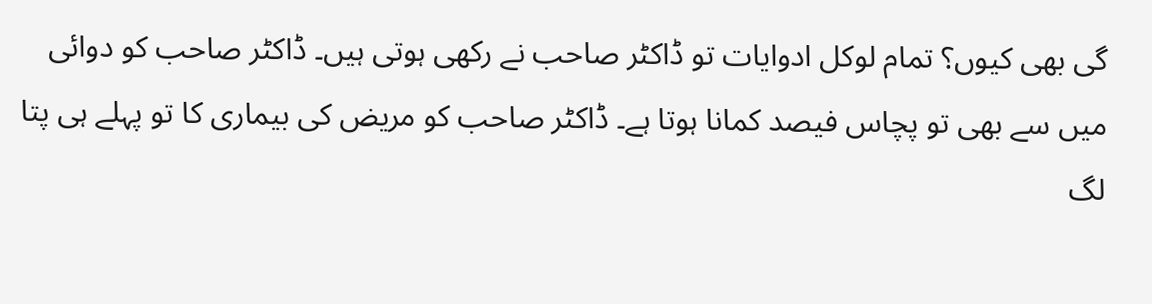گی بھی کیوں؟ تمام لوکل ادوایات تو ڈاکٹر صاحب نے رکھی ہوتی ہیں۔ ڈاکٹر صاحب کو دوائی میں سے بھی تو پچاس فیصد کمانا ہوتا ہے۔ ڈاکٹر صاحب کو مریض کی بیماری کا تو پہلے ہی پتا لگ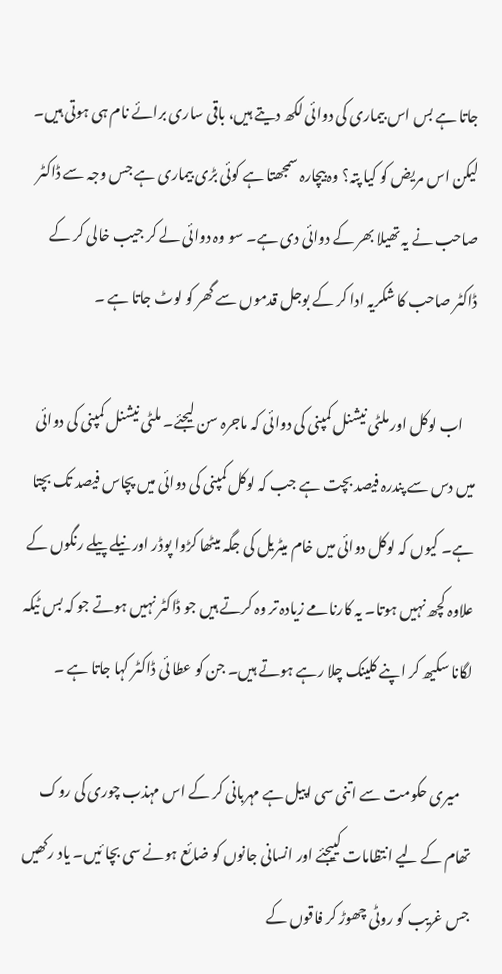جاتا ہے بس اس بیماری کی دوائی لکھ دیتے ہیں، باقی ساری برائے نام ہی ہوتی ہیں۔ لیکن اس مریض کو کیا پتہ؟ وہ بیچارہ سمجھتا ہے کوئی بڑی بیماری ہے جس وجہ سے ڈاکٹر صاحب نے یہ تھیلا بھر کے دوائی دی ہے۔ سو وہ دوائی لے کر جیب خالی کر کے ڈاکٹر صاحب کا شکریہ ادا کر کے بوجل قدموں سے گھر کو لوٹ جاتا ہے ۔

    اب لوکل اور ملٹی نیشنل کمپنی کی دوائی کہ ماجرہ سن لیجئے۔ ملٹی نیشنل کمپنی کی دوائی میں دس سے پندرہ فیصد بچت ہے جب کہ لوکل کمپنی کی دوائی میں پچاس فیصد تک بچتا ہے۔ کیوں کہ لوکل دوائی میں خام میٹریل کی جگہ میٹھا کڑوا پوڈر اور نیلے پیلے رنگوں کے علاوہ کچھ نہیں ہوتا۔ یہ کارنامے زیادہ تر وہ کرتے ہیں جو ڈاکٹر نہیں ہوتے جو کہ بس ٹیکہ لگانا سکیھ کر اپنے کلینک چلا رہے ہوتے ہیں۔ جن کو عطا ئی ڈاکٹر کہا جاتا ہے ۔

    میری حکومت سے اتنی سی اپیل ہے مہربانی کر کے اس مہذب چوری کی روک تھام کے لیے انتظامات کییجئے اور انسانی جانوں کو ضائع ہونے سی بچا ئیں۔ یاد رکھیں جس غریب کو روٹی چھوڑ کر فاقوں کے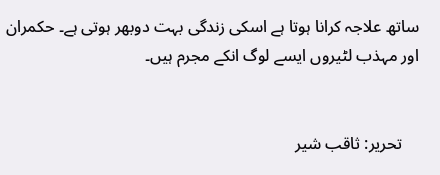ساتھ علاجہ کرانا ہوتا ہے اسکی زندگی بہت دوبھر ہوتی ہے۔ حکمران اور مہذب لٹیروں ایسے لوگ انکے مجرم ہیں۔


    تحریر: ثاقب شیر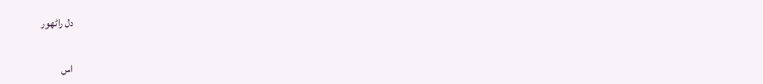دل راٹھور


اس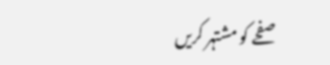صفحے کو مشتہر کریں